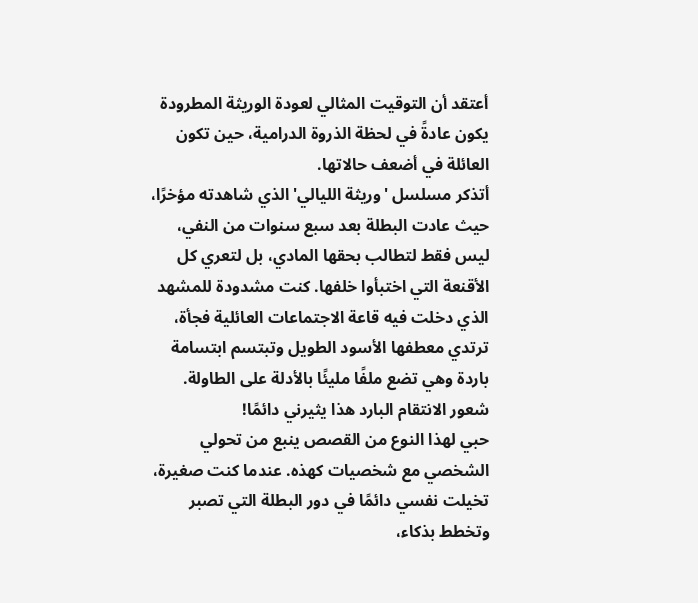أعتقد أن التوقيت المثالي لعودة الوريثة المطرودة يكون عادةً في لحظة الذروة الدرامية، حين تكون العائلة في أضعف حالاتها.
أتذكر مسلسل 'وريثة الليالي' الذي شاهدته مؤخرًا، حيث عادت البطلة بعد سبع سنوات من النفي، ليس فقط لتطالب بحقها المادي، بل لتعري كل الأقنعة التي اختبأوا خلفها. كنت مشدودة للمشهد الذي دخلت فيه قاعة الاجتماعات العائلية فجأة، ترتدي معطفها الأسود الطويل وتبتسم ابتسامة باردة وهي تضع ملفًا مليئًا بالأدلة على الطاولة. شعور الانتقام البارد هذا يثيرني دائمًا!
حبي لهذا النوع من القصص ينبع من تحولي الشخصي مع شخصيات كهذه. عندما كنت صغيرة، تخيلت نفسي دائمًا في دور البطلة التي تصبر وتخطط بذكاء،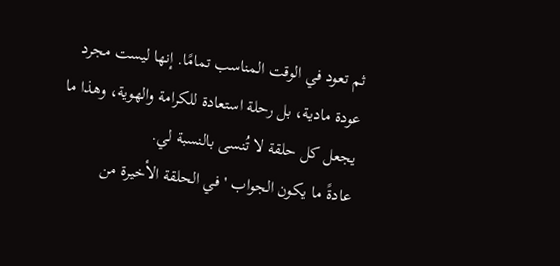ثم تعود في الوقت المناسب تمامًا. إنها ليست مجرد عودة مادية، بل رحلة استعادة للكرامة والهوية، وهذا ما يجعل كل حلقة لا تُنسى بالنسبة لي.
عادةً ما يكون الجواب 'في الحلقة الأخيرة من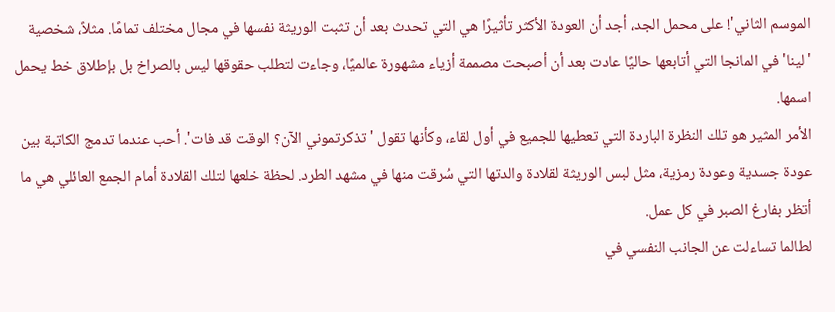الموسم الثاني'! على محمل الجد، أجد أن العودة الأكثر تأثيرًا هي التي تحدث بعد أن تثبت الوريثة نفسها في مجال مختلف تمامًا. مثلاً، شخصية 'لينا' في المانجا التي أتابعها حاليًا عادت بعد أن أصبحت مصممة أزياء مشهورة عالميًا، وجاءت لتطلب حقوقها ليس بالصراخ بل بإطلاق خط يحمل اسمها.
الأمر المثير هو تلك النظرة الباردة التي تعطيها للجميع في أول لقاء، وكأنها تقول 'تذكرتموني الآن؟ الوقت قد فات'. أحب عندما تدمج الكاتبة بين عودة جسدية وعودة رمزية، مثل لبس الوريثة لقلادة والدتها التي سُرقت منها في مشهد الطرد. لحظة خلعها لتلك القلادة أمام الجمع العائلي هي ما أتظر بفارغ الصبر في كل عمل.
لطالما تساءلت عن الجانب النفسي في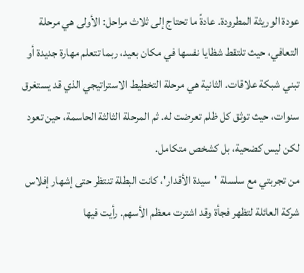عودة الوريثة المطرودة. عادةً ما تحتاج إلى ثلاث مراحل: الأولى هي مرحلة التعافي، حيث تلتقط شظايا نفسها في مكان بعيد، ربما تتعلم مهارة جديدة أو تبني شبكة علاقات. الثانية هي مرحلة التخطيط الاستراتيجي الذي قد يستغرق سنوات، حيث توثق كل ظلم تعرضت له. ثم المرحلة الثالثة الحاسمة، حين تعود لكن ليس كضحية، بل كشخص متكامل.
من تجربتي مع سلسلة 'سيدة الأقدار'، كانت البطلة تنتظر حتى إشهار إفلاس شركة العائلة لتظهر فجأة وقد اشترت معظم الأسهم. رأيت فيها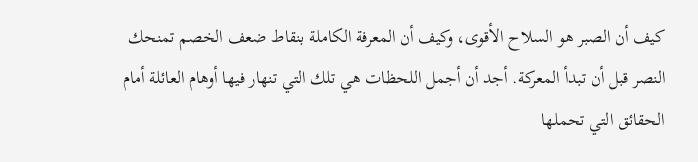كيف أن الصبر هو السلاح الأقوى، وكيف أن المعرفة الكاملة بنقاط ضعف الخصم تمنحك النصر قبل أن تبدأ المعركة. أجد أن أجمل اللحظات هي تلك التي تنهار فيها أوهام العائلة أمام الحقائق التي تحملها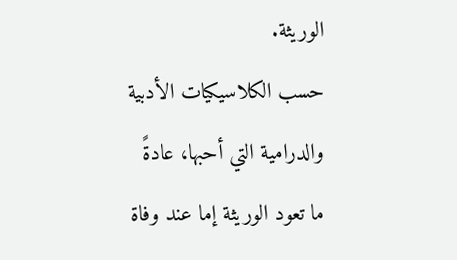الوريثة.
حسب الكلاسيكيات الأدبية والدرامية التي أحبها، عادةً ما تعود الوريثة إما عند وفاة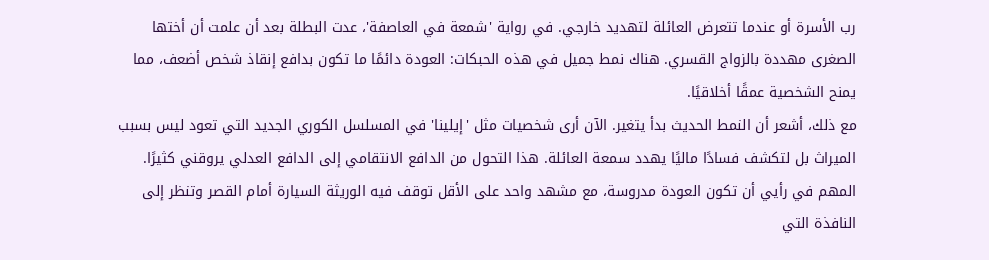رب الأسرة أو عندما تتعرض العائلة لتهديد خارجي. في رواية 'شمعة في العاصفة'، عدت البطلة بعد أن علمت أن أختها الصغرى مهددة بالزواج القسري. هناك نمط جميل في هذه الحبكات: العودة دائمًا ما تكون بدافع إنقاذ شخص أضعف، مما يمنح الشخصية عمقًا أخلاقيًا.
مع ذلك، أشعر أن النمط الحديث بدأ يتغير. الآن أرى شخصيات مثل 'إيلينا' في المسلسل الكوري الجديد التي تعود ليس بسبب الميراث بل لتكشف فسادًا ماليًا يهدد سمعة العائلة. هذا التحول من الدافع الانتقامي إلى الدافع العدلي يروقني كثيرًا. المهم في رأيي أن تكون العودة مدروسة، مع مشهد واحد على الأقل توقف فيه الوريثة السيارة أمام القصر وتنظر إلى النافذة التي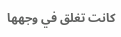كانت تغلق في وجهها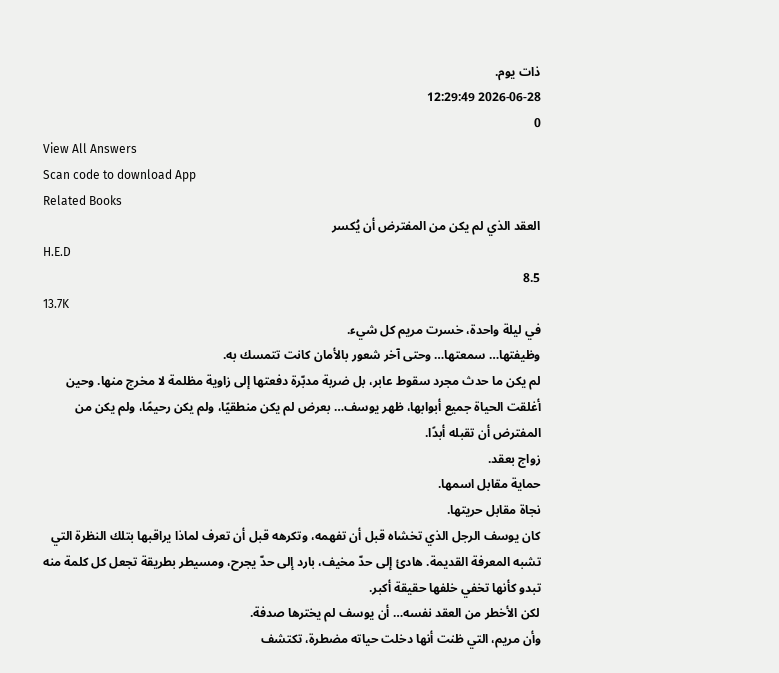ذات يوم.
2026-06-28 12:29:49
0
View All Answers
Scan code to download App
Related Books
العقد الذي لم يكن من المفترض أن يُكسر
H.E.D
8.5
13.7K
في ليلة واحدة، خسرت مريم كل شيء.
وظيفتها… سمعتها… وحتى آخر شعور بالأمان كانت تتمسك به.
لم يكن ما حدث مجرد سقوط عابر، بل ضربة مدبّرة دفعتها إلى زاوية مظلمة لا مخرج منها. وحين أغلقت الحياة جميع أبوابها، ظهر يوسف… بعرض لم يكن منطقيًا، ولم يكن رحيمًا، ولم يكن من المفترض أن تقبله أبدًا.
زواج بعقد.
حماية مقابل اسمها.
نجاة مقابل حريتها.
كان يوسف الرجل الذي تخشاه قبل أن تفهمه، وتكرهه قبل أن تعرف لماذا يراقبها بتلك النظرة التي تشبه المعرفة القديمة. هادئ إلى حدّ مخيف، بارد إلى حدّ يجرح، ومسيطر بطريقة تجعل كل كلمة منه تبدو كأنها تخفي خلفها حقيقة أكبر.
لكن الأخطر من العقد نفسه… أن يوسف لم يخترها صدفة.
وأن مريم، التي ظنت أنها دخلت حياته مضطرة، تكتشف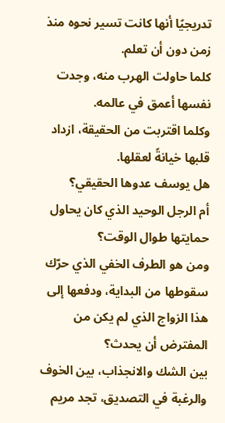تدريجيًا أنها كانت تسير نحوه منذ زمن دون أن تعلم.
كلما حاولت الهرب منه، وجدت نفسها أعمق في عالمه.
وكلما اقتربت من الحقيقة، ازداد قلبها خيانةً لعقلها.
هل يوسف عدوها الحقيقي؟
أم الرجل الوحيد الذي كان يحاول حمايتها طوال الوقت؟
ومن هو الطرف الخفي الذي حرّك سقوطها من البداية، ودفعها إلى هذا الزواج الذي لم يكن من المفترض أن يحدث؟
بين الشك والانجذاب، بين الخوف والرغبة في التصديق، تجد مريم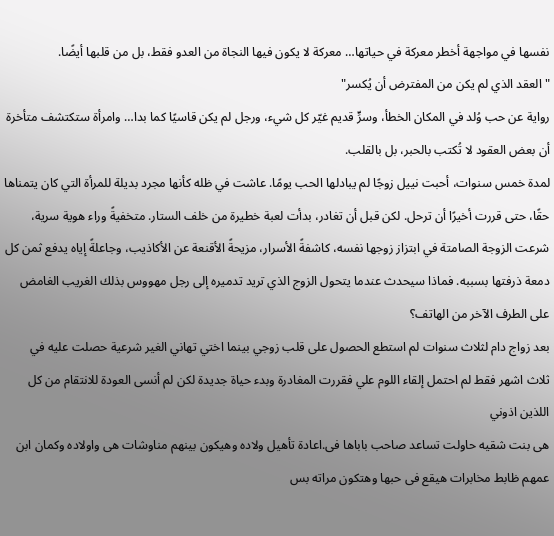نفسها في مواجهة أخطر معركة في حياتها… معركة لا يكون فيها النجاة من العدو فقط، بل من قلبها أيضًا.
"العقد الذي لم يكن من المفترض أن يُكسر"
رواية عن حب وُلد في المكان الخطأ، وسرٍّ قديم غيّر كل شيء، ورجل لم يكن قاسيًا كما بدا… وامرأة ستكتشف متأخرة أن بعض العقود لا تُكتب بالحبر، بل بالقلب.
لمدة خمس سنوات، أحبت نييل زوجًا لم يبادلها الحب يومًا. عاشت في ظله كأنها مجرد بديلة للمرأة التي كان يتمناها حقًا، حتى قررت أخيرًا أن ترحل. لكن قبل أن تغادر، بدأت لعبة خطيرة من خلف الستار. متخفيةً وراء هوية سرية، شرعت الزوجة الصامتة في ابتزاز زوجها نفسه، كاشفةً الأسرار، مزيحةً الأقنعة عن الأكاذيب، وجاعلةً إياه يدفع ثمن كل دمعة ذرفتها بسببه. فماذا سيحدث عندما يتحول الزوج الذي تريد تدميره إلى رجل مهووس بذلك الغريب الغامض على الطرف الآخر من الهاتف؟
بعد زواج دام لثلاث سنوات لم استطع الحصول على قلب زوجي بينما اختي تهاني الغير شرعية حصلت عليه في ثلاث اشهر فقط لم احتمل إلقاء اللوم علي فقررت المغادرة وبدء حياة جديدة لكن لم أنسى العودة للانتقام من كل اللذين اذوني
هى بنت شقيه حاولت تساعد صاحب باباها فى.اعادة تأهيل ولاده وهيكون بينهم مناوشات هى واولاده وكمان ابن عمهم ظابط مخابرات هيقع فى حبها وهتكون مراته بس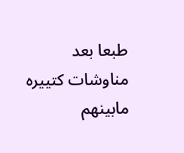طبعا بعد مناوشات كتييره مابينهم